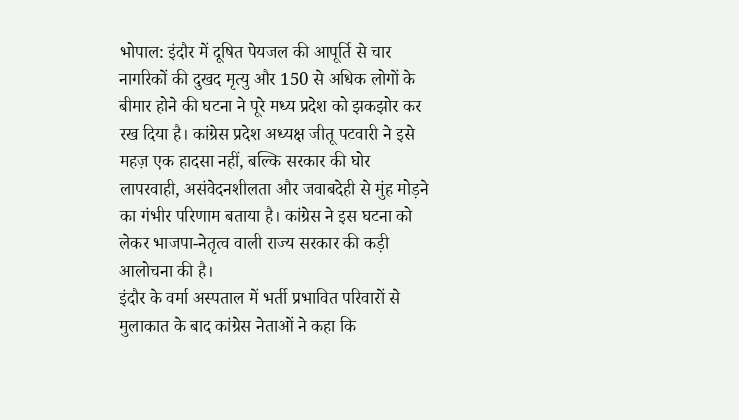भोपाल: इंदौर में दूषित पेयजल की आपूर्ति से चार नागरिकों की दुखद मृत्यु और 150 से अधिक लोगों के बीमार होने की घटना ने पूरे मध्य प्रदेश को झकझोर कर रख दिया है। कांग्रेस प्रदेश अध्यक्ष जीतू पटवारी ने इसे महज़ एक हादसा नहीं, बल्कि सरकार की घोर लापरवाही, असंवेदनशीलता और जवाबदेही से मुंह मोड़ने का गंभीर परिणाम बताया है। कांग्रेस ने इस घटना को लेकर भाजपा-नेतृत्व वाली राज्य सरकार की कड़ी आलोचना की है।
इंदौर के वर्मा अस्पताल में भर्ती प्रभावित परिवारों से मुलाकात के बाद कांग्रेस नेताओं ने कहा कि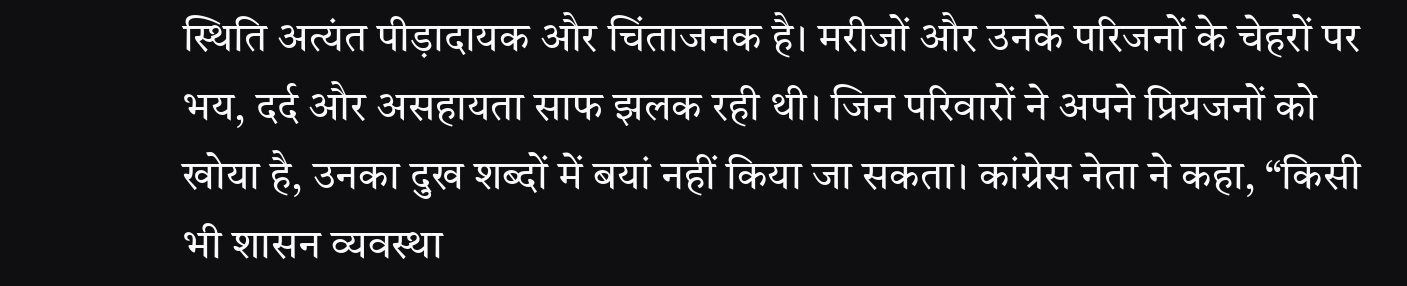स्थिति अत्यंत पीड़ादायक और चिंताजनक है। मरीजों और उनके परिजनों के चेहरों पर भय, दर्द और असहायता साफ झलक रही थी। जिन परिवारों ने अपने प्रियजनों को खोया है, उनका दुख शब्दों में बयां नहीं किया जा सकता। कांग्रेस नेता ने कहा, “किसी भी शासन व्यवस्था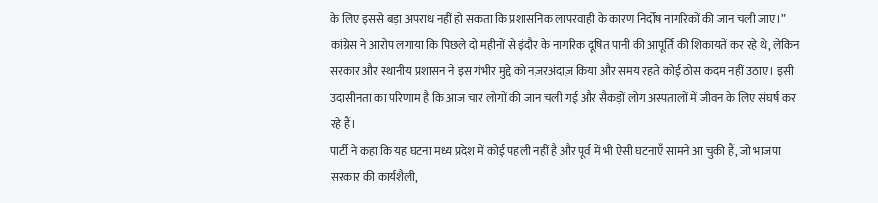के लिए इससे बड़ा अपराध नहीं हो सकता कि प्रशासनिक लापरवाही के कारण निर्दोष नागरिकों की जान चली जाए।”
कांग्रेस ने आरोप लगाया कि पिछले दो महीनों से इंदौर के नागरिक दूषित पानी की आपूर्ति की शिकायतें कर रहे थे, लेकिन सरकार और स्थानीय प्रशासन ने इस गंभीर मुद्दे को नज़रअंदाज़ किया और समय रहते कोई ठोस कदम नहीं उठाए। इसी उदासीनता का परिणाम है कि आज चार लोगों की जान चली गई और सैकड़ों लोग अस्पतालों में जीवन के लिए संघर्ष कर रहे हैं।
पार्टी ने कहा कि यह घटना मध्य प्रदेश में कोई पहली नहीं है और पूर्व में भी ऐसी घटनाएँ सामने आ चुकी हैं, जो भाजपा सरकार की कार्यशैली,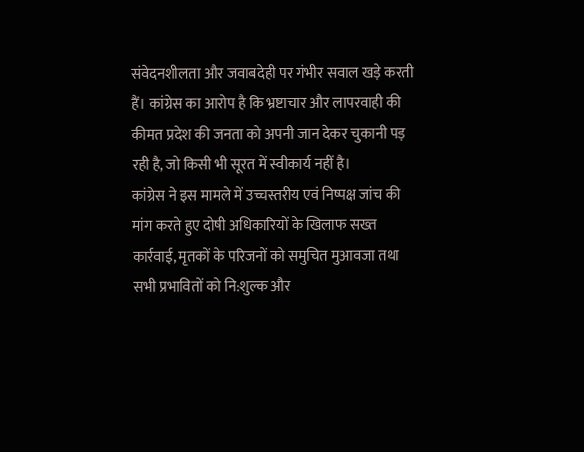संवेदनशीलता और जवाबदेही पर गंभीर सवाल खड़े करती हैं। कांग्रेस का आरोप है कि भ्रष्टाचार और लापरवाही की कीमत प्रदेश की जनता को अपनी जान देकर चुकानी पड़ रही है, जो किसी भी सूरत में स्वीकार्य नहीं है।
कांग्रेस ने इस मामले में उच्चस्तरीय एवं निष्पक्ष जांच की मांग करते हुए दोषी अधिकारियों के खिलाफ सख्त कार्रवाई, मृतकों के परिजनों को समुचित मुआवजा तथा सभी प्रभावितों को नि:शुल्क और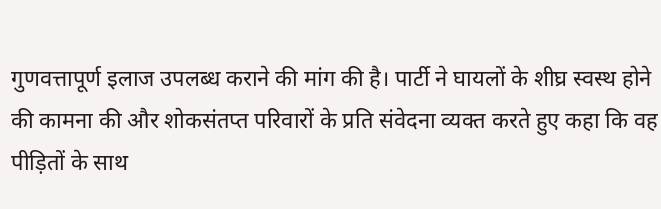गुणवत्तापूर्ण इलाज उपलब्ध कराने की मांग की है। पार्टी ने घायलों के शीघ्र स्वस्थ होने की कामना की और शोकसंतप्त परिवारों के प्रति संवेदना व्यक्त करते हुए कहा कि वह पीड़ितों के साथ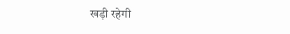खड़ी रहेगी